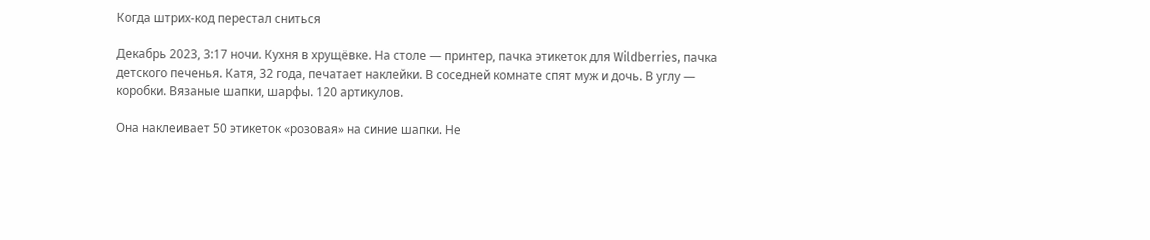Когда штрих-код перестал сниться

Декабрь 2023, 3:17 ночи. Кухня в хрущёвке. На столе — принтер, пачка этикеток для Wildberries, пачка детского печенья. Катя, 32 года, печатает наклейки. В соседней комнате спят муж и дочь. В углу — коробки. Вязаные шапки, шарфы. 120 артикулов.

Она наклеивает 50 этикеток «розовая» на синие шапки. Не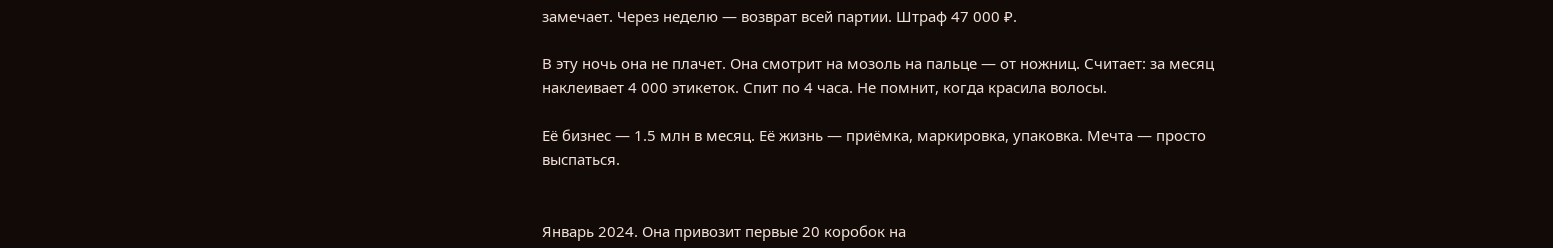замечает. Через неделю — возврат всей партии. Штраф 47 000 ₽.

В эту ночь она не плачет. Она смотрит на мозоль на пальце — от ножниц. Считает: за месяц наклеивает 4 000 этикеток. Спит по 4 часа. Не помнит, когда красила волосы.

Её бизнес — 1.5 млн в месяц. Её жизнь — приёмка, маркировка, упаковка. Мечта — просто выспаться.


Январь 2024. Она привозит первые 20 коробок на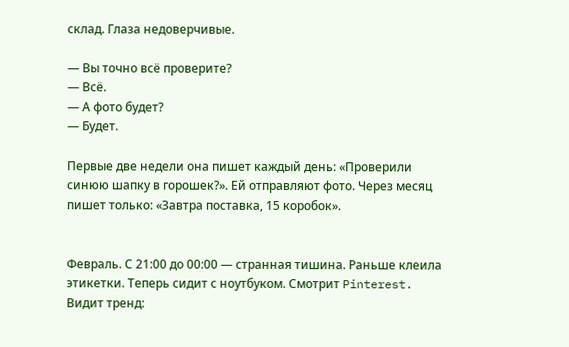склад. Глаза недоверчивые.

— Вы точно всё проверите?
— Всё.
— А фото будет?
— Будет.

Первые две недели она пишет каждый день: «Проверили синюю шапку в горошек?». Ей отправляют фото. Через месяц пишет только: «Завтра поставка, 15 коробок».


Февраль. С 21:00 до 00:00 — странная тишина. Раньше клеила этикетки. Теперь сидит с ноутбуком. Смотрит Pinterest. Видит тренд: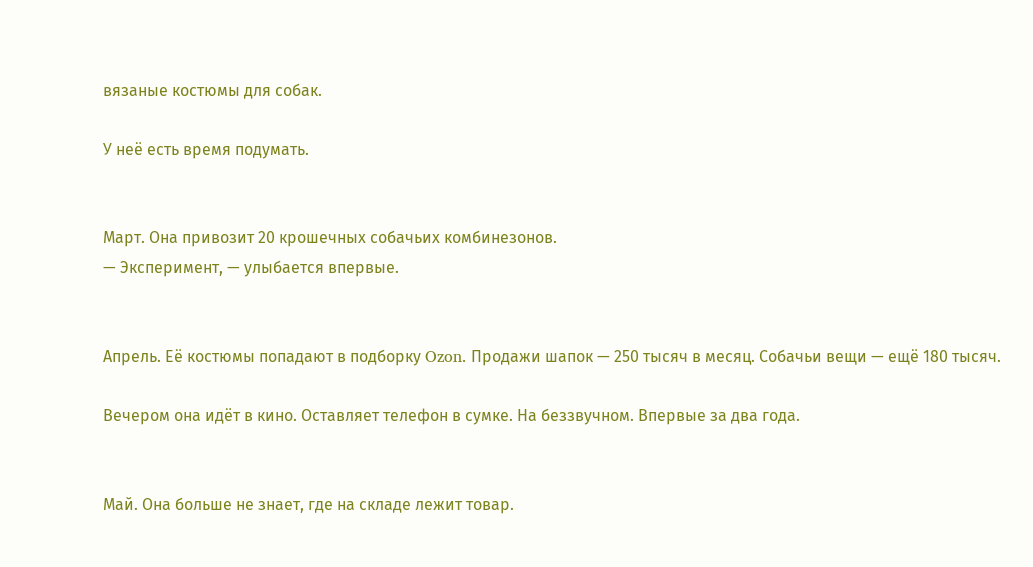вязаные костюмы для собак.

У неё есть время подумать.


Март. Она привозит 20 крошечных собачьих комбинезонов.
— Эксперимент, — улыбается впервые.


Апрель. Её костюмы попадают в подборку Ozon. Продажи шапок — 250 тысяч в месяц. Собачьи вещи — ещё 180 тысяч.

Вечером она идёт в кино. Оставляет телефон в сумке. На беззвучном. Впервые за два года.


Май. Она больше не знает, где на складе лежит товар.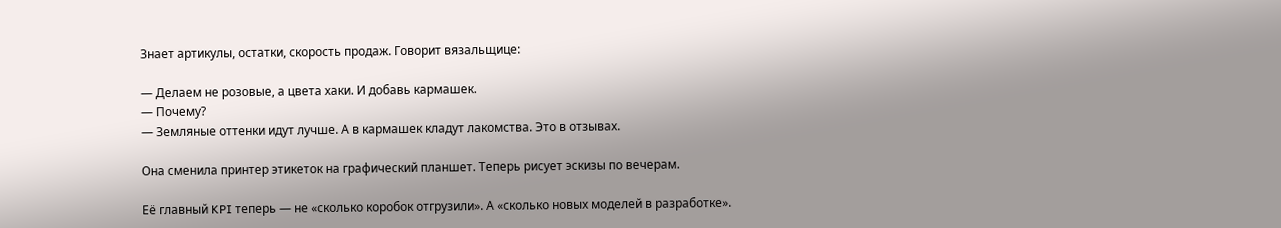Знает артикулы, остатки, скорость продаж. Говорит вязальщице:

— Делаем не розовые, а цвета хаки. И добавь кармашек.
— Почему?
— Земляные оттенки идут лучше. А в кармашек кладут лакомства. Это в отзывах.

Она сменила принтер этикеток на графический планшет. Теперь рисует эскизы по вечерам.

Её главный KPI теперь — не «сколько коробок отгрузили». А «сколько новых моделей в разработке».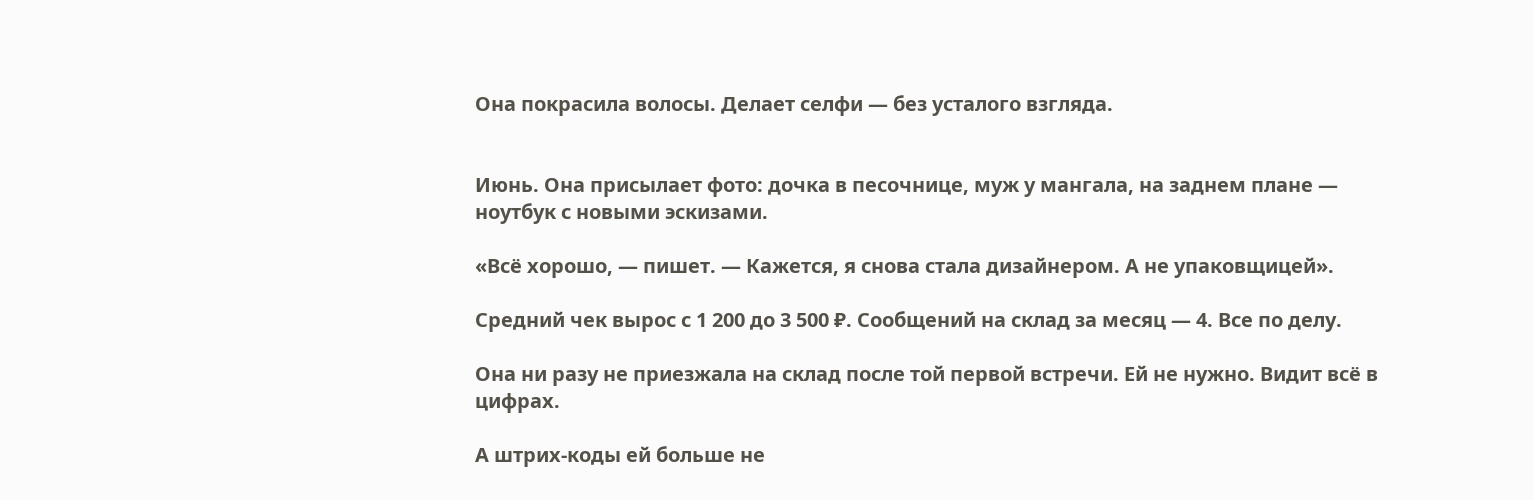Она покрасила волосы. Делает селфи — без усталого взгляда.


Июнь. Она присылает фото: дочка в песочнице, муж у мангала, на заднем плане — ноутбук с новыми эскизами.

«Всё хорошо, — пишет. — Кажется, я снова стала дизайнером. А не упаковщицей».

Средний чек вырос с 1 200 до 3 500 ₽. Сообщений на склад за месяц — 4. Все по делу.

Она ни разу не приезжала на склад после той первой встречи. Ей не нужно. Видит всё в цифрах.

А штрих-коды ей больше не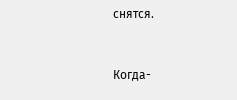снятся.


Когда-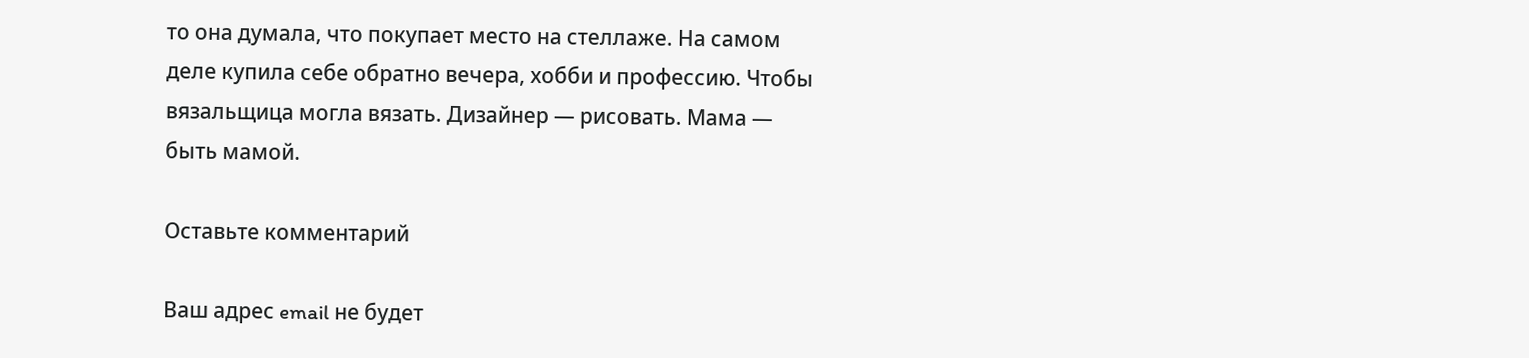то она думала, что покупает место на стеллаже. На самом деле купила себе обратно вечера, хобби и профессию. Чтобы вязальщица могла вязать. Дизайнер — рисовать. Мама — быть мамой.

Оставьте комментарий

Ваш адрес email не будет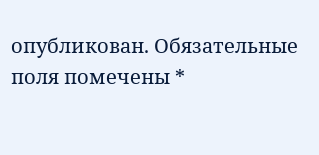опубликован. Обязательные поля помечены *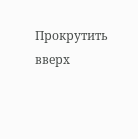Прокрутить вверх